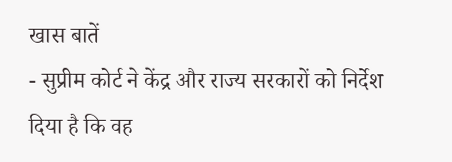खास बातें
- सुप्रीम कोर्ट ने केंद्र और राज्य सरकारों को निर्देश दिया है कि वह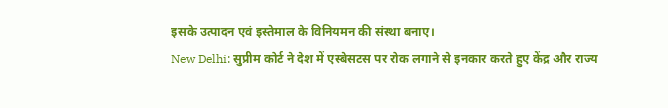इसके उत्पादन एवं इस्तेमाल के विनियमन की संस्था बनाए।
New Delhi: सुप्रीम कोर्ट ने देश में एस्बेसटस पर रोक लगाने से इनकार करते हुए केंद्र और राज्य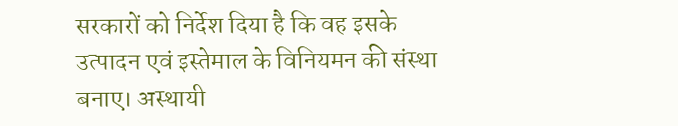सरकारों को निर्देश दिया है कि वह इसके उत्पादन एवं इस्तेमाल के विनियमन की संस्था बनाए। अस्थायी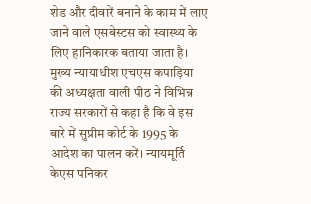शेड और दीवारें बनाने के काम में लाए जाने वाले एसबेस्टस को स्वास्थ्य के लिए हानिकारक बताया जाता है। मुख्य न्यायाधीश एचएस कपाड़िया की अध्यक्षता वाली पीठ ने विभिन्न राज्य सरकारों से कहा है कि वे इस बारे में सुप्रीम कोर्ट के 1995 के आदेश का पालन करें। न्यायमूर्ति केएस पनिकर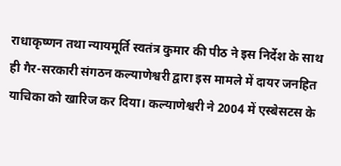राधाकृष्णन तथा न्यायमूर्ति स्वतंत्र कुमार की पीठ ने इस निर्देश के साथ ही गैर-सरकारी संगठन कल्याणेश्वरी द्वारा इस मामले में दायर जनहित याचिका को खारिज कर दिया। कल्याणेश्वरी ने 2004 में एस्बेसटस के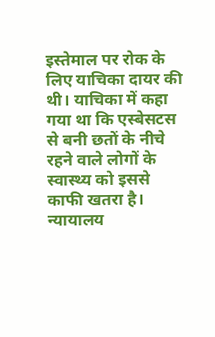इस्तेमाल पर रोक के लिए याचिका दायर की थी। याचिका में कहा गया था कि एस्बेसटस से बनी छतों के नीचे रहने वाले लोगों के स्वास्थ्य को इससे काफी खतरा है। न्यायालय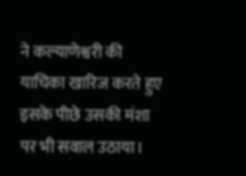ने कल्याणेश्वरी की याचिका खारिज करते हुए इसके पीछे उसकी मंशा पर भी सवाल उठाया।